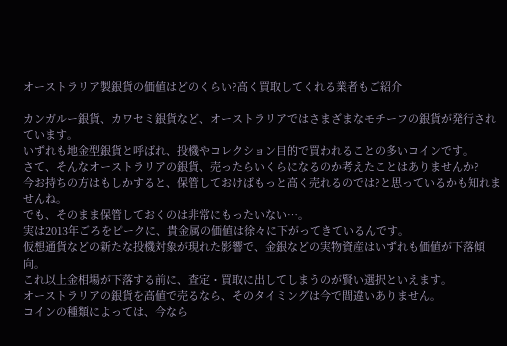オーストラリア製銀貨の価値はどのくらい?高く買取してくれる業者もご紹介

カンガルー銀貨、カワセミ銀貨など、オーストラリアではさまざまなモチーフの銀貨が発行されています。
いずれも地金型銀貨と呼ばれ、投機やコレクション目的で買われることの多いコインです。
さて、そんなオーストラリアの銀貨、売ったらいくらになるのか考えたことはありませんか?
今お持ちの方はもしかすると、保管しておけばもっと高く売れるのでは?と思っているかも知れませんね。
でも、そのまま保管しておくのは非常にもったいない…。
実は2013年ごろをピークに、貴金属の価値は徐々に下がってきているんです。
仮想通貨などの新たな投機対象が現れた影響で、金銀などの実物資産はいずれも価値が下落傾向。
これ以上金相場が下落する前に、査定・買取に出してしまうのが賢い選択といえます。
オーストラリアの銀貨を高値で売るなら、そのタイミングは今で間違いありません。
コインの種類によっては、今なら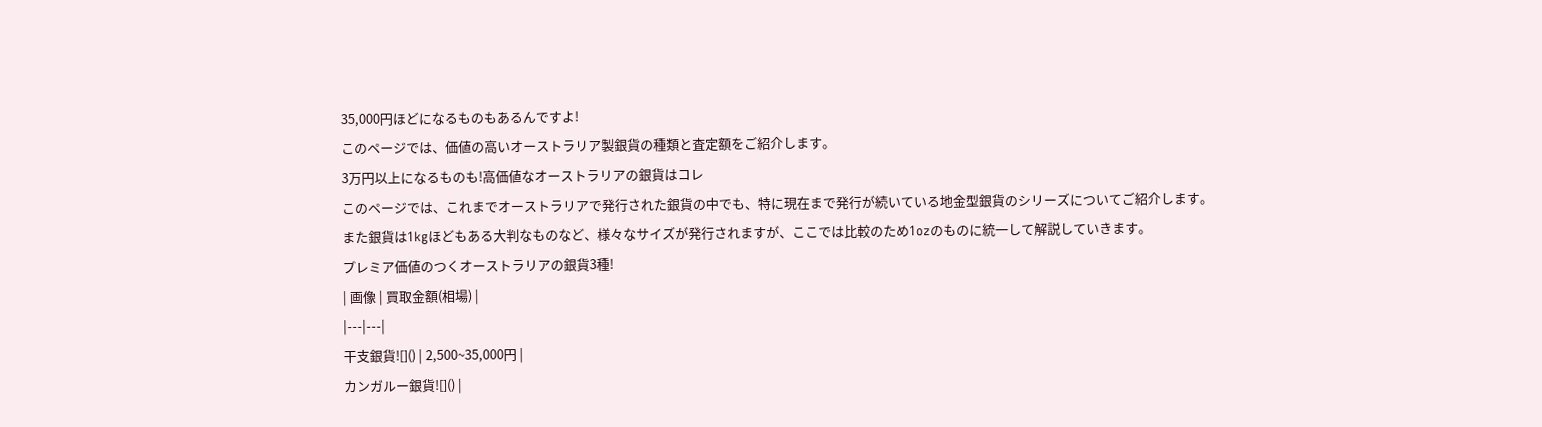35,000円ほどになるものもあるんですよ!
このページでは、価値の高いオーストラリア製銀貨の種類と査定額をご紹介します。
3万円以上になるものも!高価値なオーストラリアの銀貨はコレ
このページでは、これまでオーストラリアで発行された銀貨の中でも、特に現在まで発行が続いている地金型銀貨のシリーズについてご紹介します。
また銀貨は1kgほどもある大判なものなど、様々なサイズが発行されますが、ここでは比較のため1ozのものに統一して解説していきます。
プレミア価値のつくオーストラリアの銀貨3種!
| 画像 | 買取金額(相場) |
|---|---|
干支銀貨![]() | 2,500~35,000円 |
カンガルー銀貨![]() |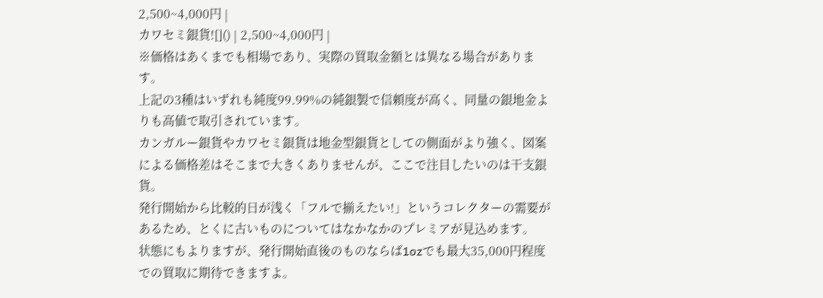2,500~4,000円 |
カワセミ銀貨![]() | 2,500~4,000円 |
※価格はあくまでも相場であり、実際の買取金額とは異なる場合があります。
上記の3種はいずれも純度99.99%の純銀製で信頼度が高く、同量の銀地金よりも高値で取引されています。
カンガルー銀貨やカワセミ銀貨は地金型銀貨としての側面がより強く、図案による価格差はそこまで大きくありませんが、ここで注目したいのは干支銀貨。
発行開始から比較的日が浅く「フルで揃えたい!」というコレクターの需要があるため、とくに古いものについてはなかなかのプレミアが見込めます。
状態にもよりますが、発行開始直後のものならば1ozでも最大35,000円程度での買取に期待できますよ。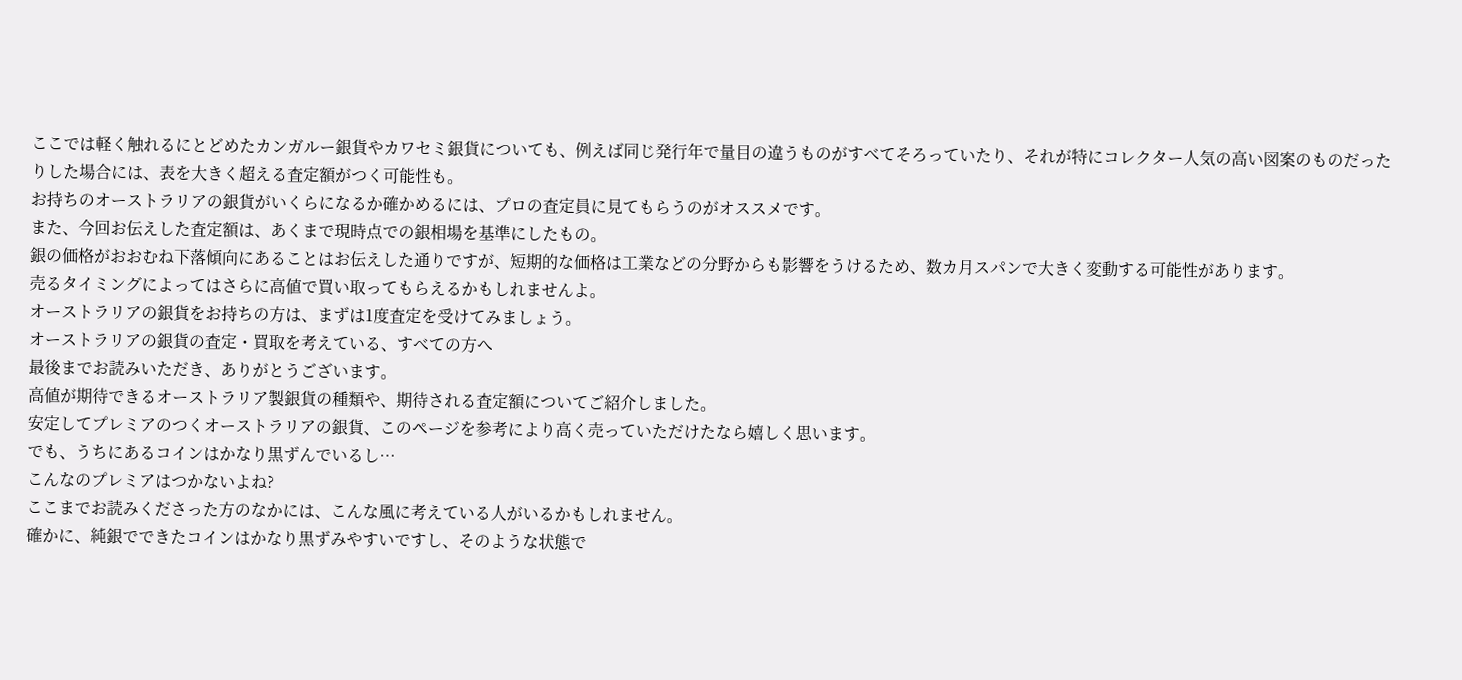ここでは軽く触れるにとどめたカンガルー銀貨やカワセミ銀貨についても、例えば同じ発行年で量目の違うものがすべてそろっていたり、それが特にコレクター人気の高い図案のものだったりした場合には、表を大きく超える査定額がつく可能性も。
お持ちのオーストラリアの銀貨がいくらになるか確かめるには、プロの査定員に見てもらうのがオススメです。
また、今回お伝えした査定額は、あくまで現時点での銀相場を基準にしたもの。
銀の価格がおおむね下落傾向にあることはお伝えした通りですが、短期的な価格は工業などの分野からも影響をうけるため、数カ月スパンで大きく変動する可能性があります。
売るタイミングによってはさらに高値で買い取ってもらえるかもしれませんよ。
オーストラリアの銀貨をお持ちの方は、まずは1度査定を受けてみましょう。
オーストラリアの銀貨の査定・買取を考えている、すべての方へ
最後までお読みいただき、ありがとうございます。
高値が期待できるオーストラリア製銀貨の種類や、期待される査定額についてご紹介しました。
安定してプレミアのつくオーストラリアの銀貨、このページを参考により高く売っていただけたなら嬉しく思います。
でも、うちにあるコインはかなり黒ずんでいるし…
こんなのプレミアはつかないよね?
ここまでお読みくださった方のなかには、こんな風に考えている人がいるかもしれません。
確かに、純銀でできたコインはかなり黒ずみやすいですし、そのような状態で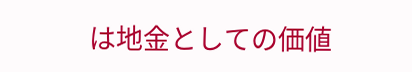は地金としての価値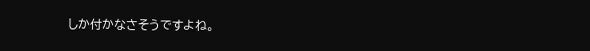しか付かなさそうですよね。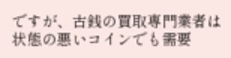ですが、古銭の買取専門業者は状態の悪いコインでも需要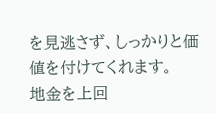を見逃さず、しっかりと価値を付けてくれます。
地金を上回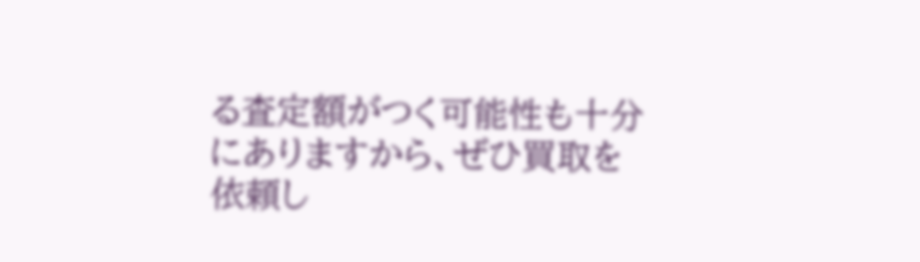る査定額がつく可能性も十分にありますから、ぜひ買取を依頼し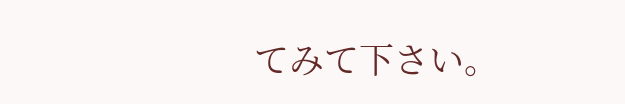てみて下さい。